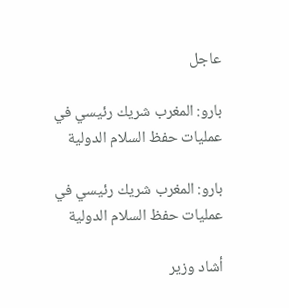عاجل

بارو: المغرب شريك رئيسي في عمليات حفظ السلام الدولية

بارو: المغرب شريك رئيسي في عمليات حفظ السلام الدولية

أشاد وزير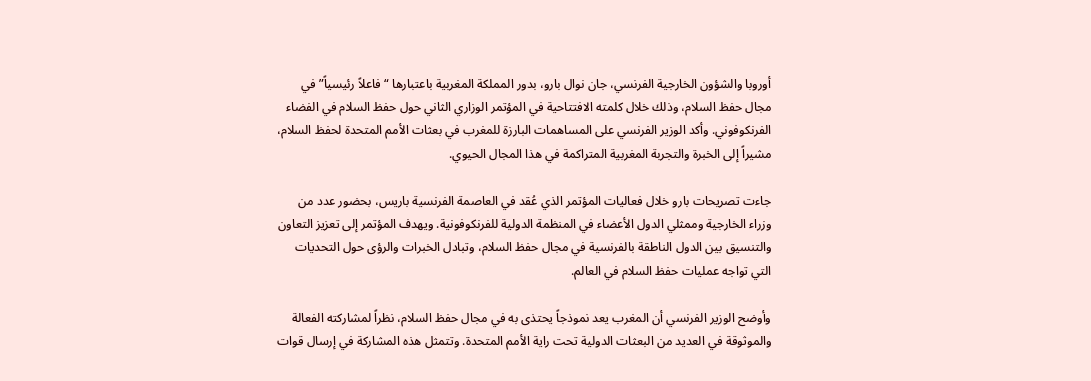أوروبا والشؤون الخارجية الفرنسي، جان نوال بارو، بدور المملكة المغربية باعتبارها “فاعلاً رئيسياً” في مجال حفظ السلام، وذلك خلال كلمته الافتتاحية في المؤتمر الوزاري الثاني حول حفظ السلام في الفضاء الفرنكوفوني. وأكد الوزير الفرنسي على المساهمات البارزة للمغرب في بعثات الأمم المتحدة لحفظ السلام، مشيراً إلى الخبرة والتجربة المغربية المتراكمة في هذا المجال الحيوي.

جاءت تصريحات بارو خلال فعاليات المؤتمر الذي عُقد في العاصمة الفرنسية باريس، بحضور عدد من وزراء الخارجية وممثلي الدول الأعضاء في المنظمة الدولية للفرنكوفونية. ويهدف المؤتمر إلى تعزيز التعاون والتنسيق بين الدول الناطقة بالفرنسية في مجال حفظ السلام، وتبادل الخبرات والرؤى حول التحديات التي تواجه عمليات حفظ السلام في العالم.

وأوضح الوزير الفرنسي أن المغرب يعد نموذجاً يحتذى به في مجال حفظ السلام، نظراً لمشاركته الفعالة والموثوقة في العديد من البعثات الدولية تحت راية الأمم المتحدة. وتتمثل هذه المشاركة في إرسال قوات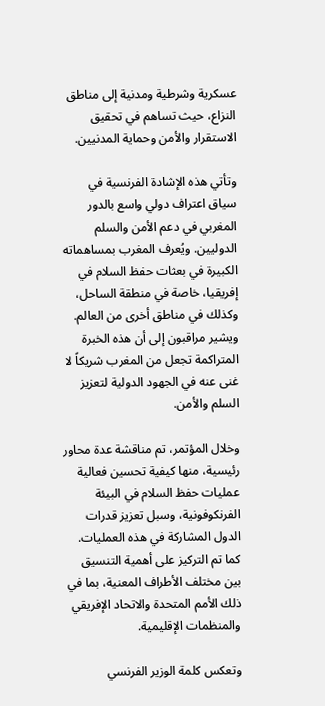عسكرية وشرطية ومدنية إلى مناطق النزاع، حيث تساهم في تحقيق الاستقرار والأمن وحماية المدنيين.

وتأتي هذه الإشادة الفرنسية في سياق اعتراف دولي واسع بالدور المغربي في دعم الأمن والسلم الدوليين. ويُعرف المغرب بمساهماته الكبيرة في بعثات حفظ السلام في إفريقيا، خاصة في منطقة الساحل، وكذلك في مناطق أخرى من العالم. ويشير مراقبون إلى أن هذه الخبرة المتراكمة تجعل من المغرب شريكاً لا غنى عنه في الجهود الدولية لتعزيز السلم والأمن.

وخلال المؤتمر، تم مناقشة عدة محاور رئيسية، منها كيفية تحسين فعالية عمليات حفظ السلام في البيئة الفرنكوفونية، وسبل تعزيز قدرات الدول المشاركة في هذه العمليات. كما تم التركيز على أهمية التنسيق بين مختلف الأطراف المعنية، بما في ذلك الأمم المتحدة والاتحاد الإفريقي والمنظمات الإقليمية.

وتعكس كلمة الوزير الفرنسي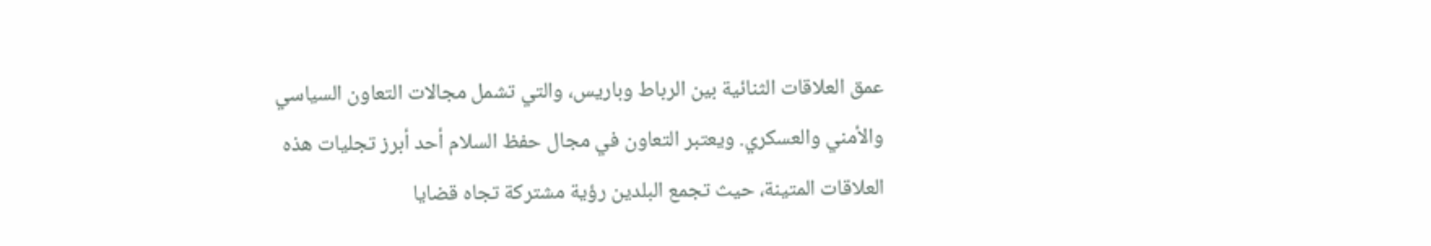عمق العلاقات الثنائية بين الرباط وباريس، والتي تشمل مجالات التعاون السياسي والأمني والعسكري. ويعتبر التعاون في مجال حفظ السلام أحد أبرز تجليات هذه العلاقات المتينة، حيث تجمع البلدين رؤية مشتركة تجاه قضايا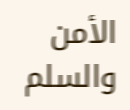الأمن والسلم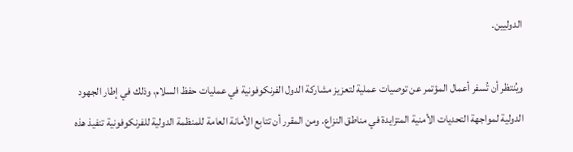الدوليين.

ويُنتظر أن تُسفر أعمال المؤتمر عن توصيات عملية لتعزيز مشاركة الدول الفرنكوفونية في عمليات حفظ السلام، وذلك في إطار الجهود الدولية لمواجهة التحديات الأمنية المتزايدة في مناطق النزاع. ومن المقرر أن تتابع الأمانة العامة للمنظمة الدولية للفرنكوفونية تنفيذ هذه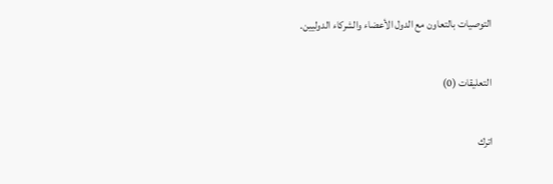التوصيات بالتعاون مع الدول الأعضاء والشركاء الدوليين.

التعليقات (0)

اترك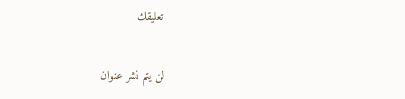تعليقك

لن يتم نشر عنوان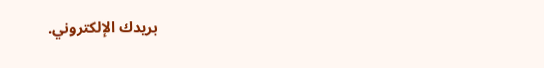بريدك الإلكتروني.